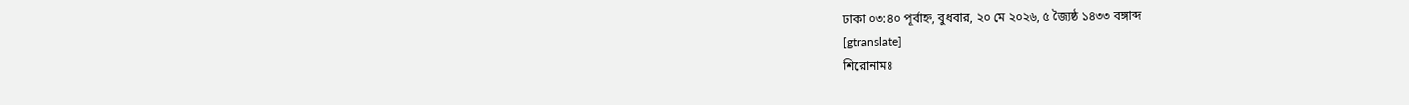ঢাকা ০৩:৪০ পূর্বাহ্ন, বুধবার, ২০ মে ২০২৬, ৫ জ্যৈষ্ঠ ১৪৩৩ বঙ্গাব্দ
[gtranslate]
শিরোনামঃ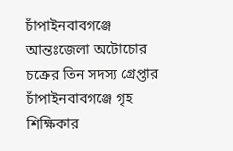চাঁপাইনবাবগঞ্জে আন্তঃজেলা অটোচোর চক্রের তিন সদস্য গ্রেপ্তার চাঁপাইনবাবগঞ্জে গৃহ শিক্ষিকার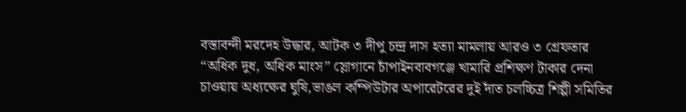বস্তাবন্দী মরদেহ উদ্ধার, আটক ৩ দীপু চন্দ্র দাস হত্যা মামলায় আরও ৩ গ্রেফতার “অধিক দুধ, অধিক মাংস” স্লোগানে চাঁপাইনবাবগঞ্জে খামারি প্রশিক্ষণ টাকার দেনা চাওয়ায় অধ্যক্ষের ঘুষি,ভাঙল কম্পিউটার অপারেটরের দুই দাঁত চলচ্চিত্র শিল্পী সমিতির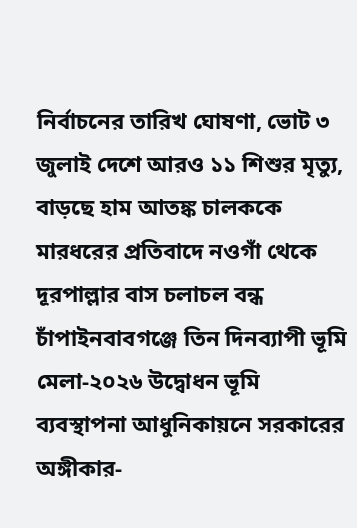নির্বাচনের তারিখ ঘোষণা, ভোট ৩ জুলাই দেশে আরও ১১ শিশুর মৃত্যু, বাড়ছে হাম আতঙ্ক চালককে মারধরের প্রতিবাদে নওগাঁ থেকে দূরপাল্লার বাস চলাচল বন্ধ চাঁপাইনবাবগঞ্জে তিন দিনব্যাপী ভূমি মেলা-২০২৬ উদ্বোধন ভূমি ব্যবস্থাপনা আধুনিকায়নে সরকারের অঙ্গীকার-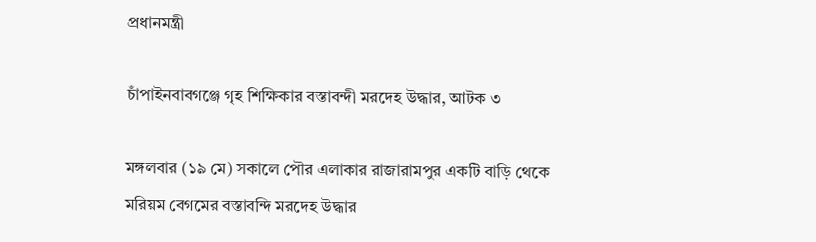প্রধানমন্ত্রী

চাঁপাইনবাবগঞ্জে গৃহ শিক্ষিকার বস্তাবন্দী মরদেহ উদ্ধার, আটক ৩

মঙ্গলবার (১৯ মে) সকালে পৌর এলাকার রাজারামপুর একটি বাড়ি থেকে মরিয়ম বেগমের বস্তাবন্দি মরদেহ উদ্ধার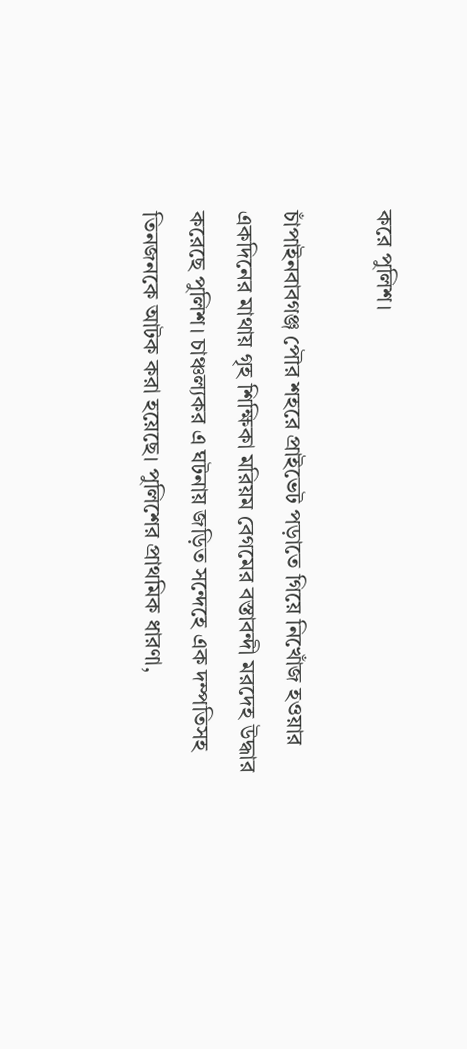করে পুলিশ।

চাঁপাইনবাবগঞ্জ পৌর শহরে প্রাইভেট পড়াতে গিয়ে নিখোঁজ হওয়ার একদিনের মাথায় গৃহ শিক্ষিকা মরিয়ম বেগমের বস্তাবন্দী মরদেহ উদ্ধার করেছে পুলিশ। চাঞ্চল্যকর এ ঘটনায় জড়িত সন্দেহে এক দম্পতিসহ তিনজনকে আটক করা হয়েছে। পুলিশের প্রাথমিক ধারণা,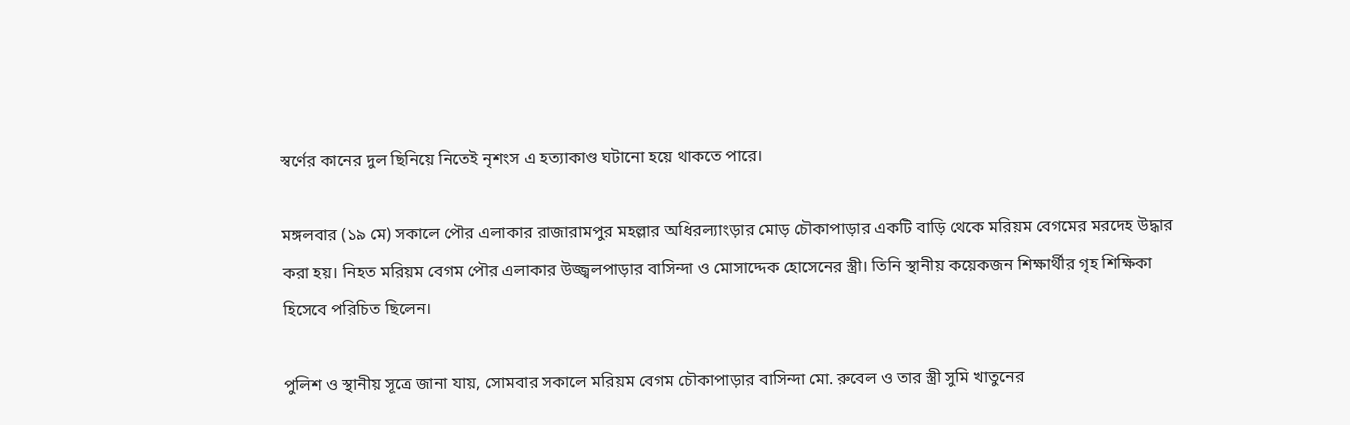স্বর্ণের কানের দুল ছিনিয়ে নিতেই নৃশংস এ হত্যাকাণ্ড ঘটানো হয়ে থাকতে পারে।

মঙ্গলবার (১৯ মে) সকালে পৌর এলাকার রাজারামপুর মহল্লার অধিরল্যাংড়ার মোড় চৌকাপাড়ার একটি বাড়ি থেকে মরিয়ম বেগমের মরদেহ উদ্ধার করা হয়। নিহত মরিয়ম বেগম পৌর এলাকার উজ্জ্বলপাড়ার বাসিন্দা ও মোসাদ্দেক হোসেনের স্ত্রী। তিনি স্থানীয় কয়েকজন শিক্ষার্থীর গৃহ শিক্ষিকা হিসেবে পরিচিত ছিলেন।

পুলিশ ও স্থানীয় সূত্রে জানা যায়, সোমবার সকালে মরিয়ম বেগম চৌকাপাড়ার বাসিন্দা মো. রুবেল ও তার স্ত্রী সুমি খাতুনের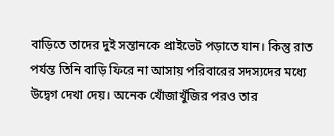বাড়িতে তাদের দুই সন্তানকে প্রাইভেট পড়াতে যান। কিন্তু রাত পর্যন্ত তিনি বাড়ি ফিরে না আসায় পরিবারের সদস্যদের মধ্যে উদ্বেগ দেখা দেয়। অনেক খোঁজাখুঁজির পরও তার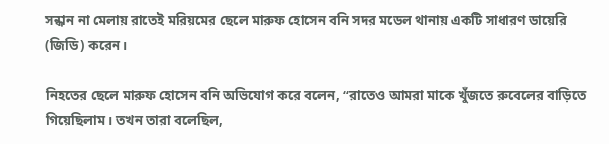সন্ধান না মেলায় রাতেই মরিয়মের ছেলে মারুফ হোসেন বনি সদর মডেল থানায় একটি সাধারণ ডায়েরি (জিডি) করেন।

নিহতের ছেলে মারুফ হোসেন বনি অভিযোগ করে বলেন, “রাতেও আমরা মাকে খুঁজতে রুবেলের বাড়িতে গিয়েছিলাম। তখন তারা বলেছিল,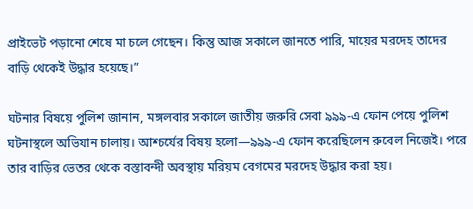প্রাইভেট পড়ানো শেষে মা চলে গেছেন। কিন্তু আজ সকালে জানতে পারি, মায়ের মরদেহ তাদের বাড়ি থেকেই উদ্ধার হয়েছে।”

ঘটনার বিষয়ে পুলিশ জানান, মঙ্গলবার সকালে জাতীয় জরুরি সেবা ৯৯৯-এ ফোন পেয়ে পুলিশ ঘটনাস্থলে অভিযান চালায়। আশ্চর্যের বিষয় হলো—৯৯৯-এ ফোন করেছিলেন রুবেল নিজেই। পরে তার বাড়ির ভেতর থেকে বস্তাবন্দী অবস্থায় মরিয়ম বেগমের মরদেহ উদ্ধার করা হয়।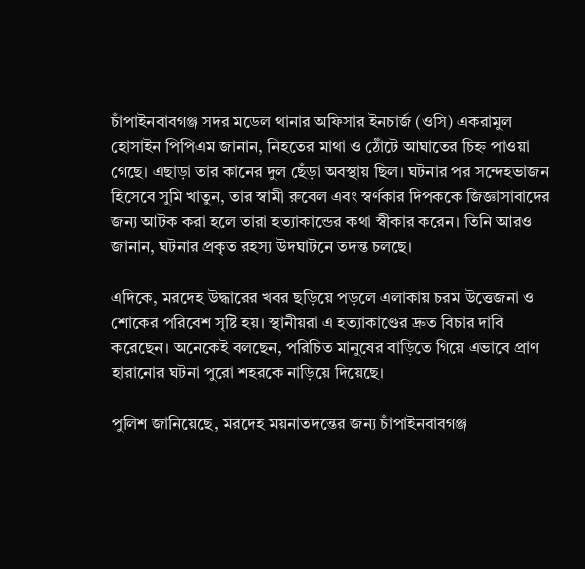চাঁপাইনবাবগঞ্জ সদর মডেল থানার অফিসার ইনচার্জ (ওসি) একরামুল হোসাইন পিপিএম জানান, নিহতের মাথা ও ঠোঁটে আঘাতের চিহ্ন পাওয়া গেছে। এছাড়া তার কানের দুল ছেঁড়া অবস্থায় ছিল। ঘটনার পর সন্দেহভাজন হিসেবে সুমি খাতুন, তার স্বামী রুবেল এবং স্বর্ণকার দিপককে জিজ্ঞাসাবাদের জন্য আটক করা হলে তারা হত্যাকান্ডের কথা স্বীকার করেন। তিনি আরও জানান, ঘটনার প্রকৃত রহস্য উদঘাটনে তদন্ত চলছে।

এদিকে, মরদেহ উদ্ধারের খবর ছড়িয়ে পড়লে এলাকায় চরম উত্তেজনা ও শোকের পরিবেশ সৃষ্টি হয়। স্থানীয়রা এ হত্যাকাণ্ডের দ্রুত বিচার দাবি করেছেন। অনেকেই বলছেন, পরিচিত মানুষের বাড়িতে গিয়ে এভাবে প্রাণ হারানোর ঘটনা পুরো শহরকে নাড়িয়ে দিয়েছে।

পুলিশ জানিয়েছে, মরদেহ ময়নাতদন্তের জন্য চাঁপাইনবাবগঞ্জ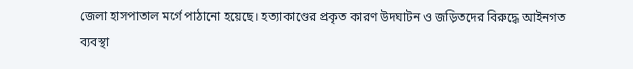জেলা হাসপাতাল মর্গে পাঠানো হয়েছে। হত্যাকাণ্ডের প্রকৃত কারণ উদঘাটন ও জড়িতদের বিরুদ্ধে আইনগত ব্যবস্থা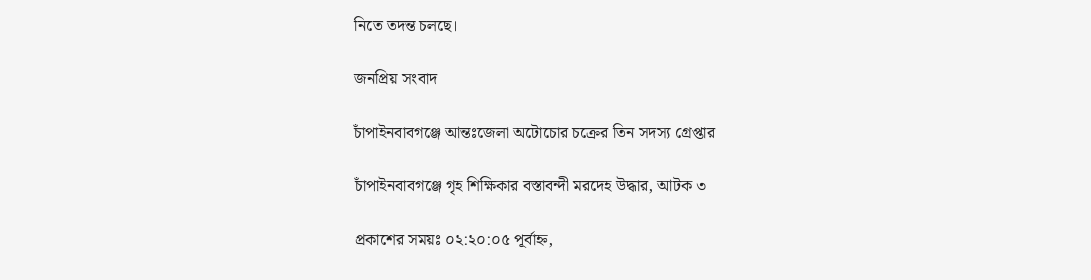নিতে তদন্ত চলছে।

জনপ্রিয় সংবাদ

চাঁপাইনবাবগঞ্জে আন্তঃজেলা অটোচোর চক্রের তিন সদস্য গ্রেপ্তার

চাঁপাইনবাবগঞ্জে গৃহ শিক্ষিকার বস্তাবন্দী মরদেহ উদ্ধার, আটক ৩

প্রকাশের সময়ঃ ০২:২০:০৫ পূর্বাহ্ন,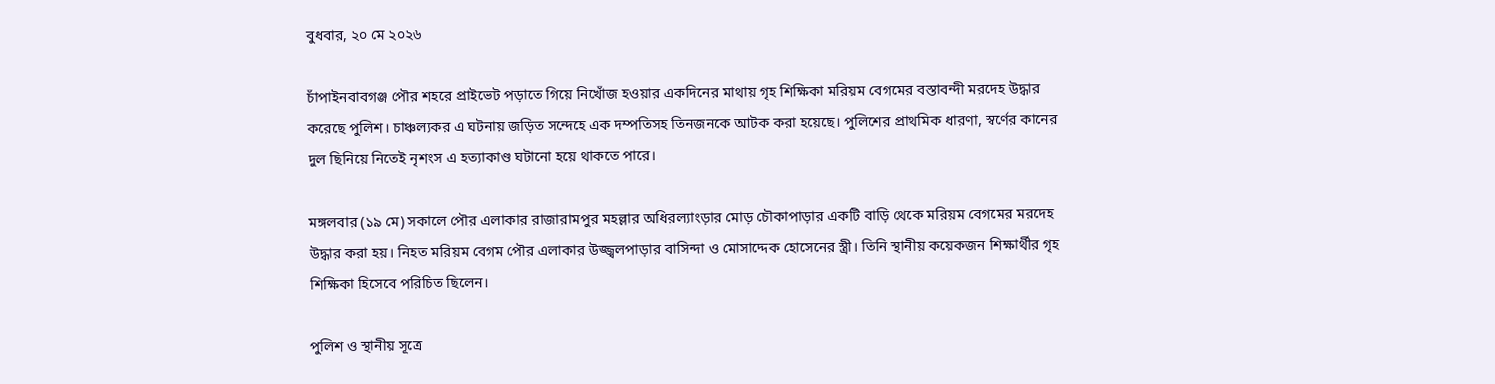বুধবার, ২০ মে ২০২৬

চাঁপাইনবাবগঞ্জ পৌর শহরে প্রাইভেট পড়াতে গিয়ে নিখোঁজ হওয়ার একদিনের মাথায় গৃহ শিক্ষিকা মরিয়ম বেগমের বস্তাবন্দী মরদেহ উদ্ধার করেছে পুলিশ। চাঞ্চল্যকর এ ঘটনায় জড়িত সন্দেহে এক দম্পতিসহ তিনজনকে আটক করা হয়েছে। পুলিশের প্রাথমিক ধারণা, স্বর্ণের কানের দুল ছিনিয়ে নিতেই নৃশংস এ হত্যাকাণ্ড ঘটানো হয়ে থাকতে পারে।

মঙ্গলবার (১৯ মে) সকালে পৌর এলাকার রাজারামপুর মহল্লার অধিরল্যাংড়ার মোড় চৌকাপাড়ার একটি বাড়ি থেকে মরিয়ম বেগমের মরদেহ উদ্ধার করা হয়। নিহত মরিয়ম বেগম পৌর এলাকার উজ্জ্বলপাড়ার বাসিন্দা ও মোসাদ্দেক হোসেনের স্ত্রী। তিনি স্থানীয় কয়েকজন শিক্ষার্থীর গৃহ শিক্ষিকা হিসেবে পরিচিত ছিলেন।

পুলিশ ও স্থানীয় সূত্রে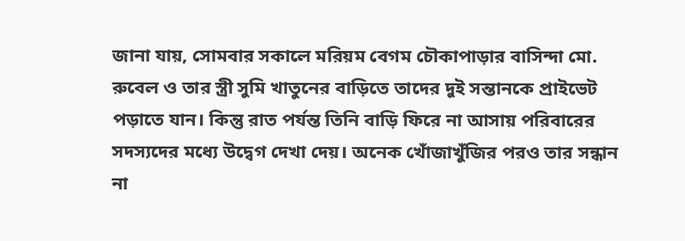জানা যায়, সোমবার সকালে মরিয়ম বেগম চৌকাপাড়ার বাসিন্দা মো. রুবেল ও তার স্ত্রী সুমি খাতুনের বাড়িতে তাদের দুই সন্তানকে প্রাইভেট পড়াতে যান। কিন্তু রাত পর্যন্ত তিনি বাড়ি ফিরে না আসায় পরিবারের সদস্যদের মধ্যে উদ্বেগ দেখা দেয়। অনেক খোঁজাখুঁজির পরও তার সন্ধান না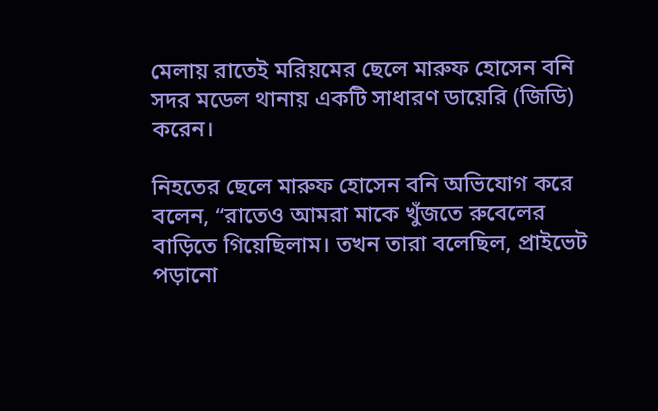মেলায় রাতেই মরিয়মের ছেলে মারুফ হোসেন বনি সদর মডেল থানায় একটি সাধারণ ডায়েরি (জিডি) করেন।

নিহতের ছেলে মারুফ হোসেন বনি অভিযোগ করে বলেন, “রাতেও আমরা মাকে খুঁজতে রুবেলের বাড়িতে গিয়েছিলাম। তখন তারা বলেছিল, প্রাইভেট পড়ানো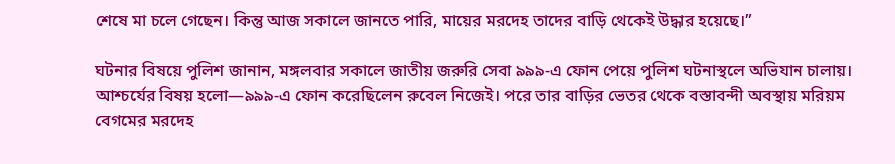শেষে মা চলে গেছেন। কিন্তু আজ সকালে জানতে পারি, মায়ের মরদেহ তাদের বাড়ি থেকেই উদ্ধার হয়েছে।”

ঘটনার বিষয়ে পুলিশ জানান, মঙ্গলবার সকালে জাতীয় জরুরি সেবা ৯৯৯-এ ফোন পেয়ে পুলিশ ঘটনাস্থলে অভিযান চালায়। আশ্চর্যের বিষয় হলো—৯৯৯-এ ফোন করেছিলেন রুবেল নিজেই। পরে তার বাড়ির ভেতর থেকে বস্তাবন্দী অবস্থায় মরিয়ম বেগমের মরদেহ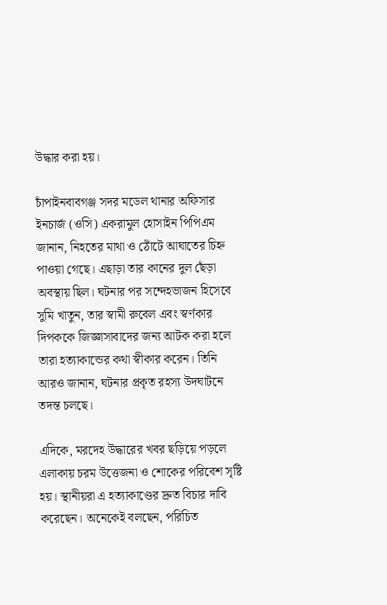উদ্ধার করা হয়।

চাঁপাইনবাবগঞ্জ সদর মডেল থানার অফিসার ইনচার্জ (ওসি) একরামুল হোসাইন পিপিএম জানান, নিহতের মাথা ও ঠোঁটে আঘাতের চিহ্ন পাওয়া গেছে। এছাড়া তার কানের দুল ছেঁড়া অবস্থায় ছিল। ঘটনার পর সন্দেহভাজন হিসেবে সুমি খাতুন, তার স্বামী রুবেল এবং স্বর্ণকার দিপককে জিজ্ঞাসাবাদের জন্য আটক করা হলে তারা হত্যাকান্ডের কথা স্বীকার করেন। তিনি আরও জানান, ঘটনার প্রকৃত রহস্য উদঘাটনে তদন্ত চলছে।

এদিকে, মরদেহ উদ্ধারের খবর ছড়িয়ে পড়লে এলাকায় চরম উত্তেজনা ও শোকের পরিবেশ সৃষ্টি হয়। স্থানীয়রা এ হত্যাকাণ্ডের দ্রুত বিচার দাবি করেছেন। অনেকেই বলছেন, পরিচিত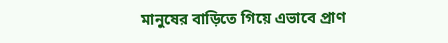মানুষের বাড়িতে গিয়ে এভাবে প্রাণ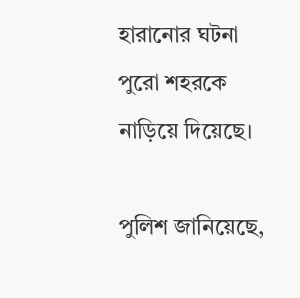হারানোর ঘটনা পুরো শহরকে নাড়িয়ে দিয়েছে।

পুলিশ জানিয়েছে,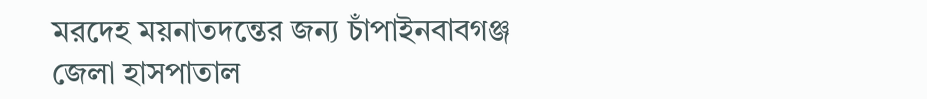মরদেহ ময়নাতদন্তের জন্য চাঁপাইনবাবগঞ্জ জেলা হাসপাতাল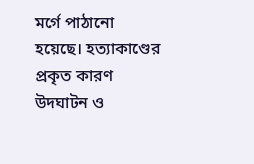মর্গে পাঠানো হয়েছে। হত্যাকাণ্ডের প্রকৃত কারণ উদঘাটন ও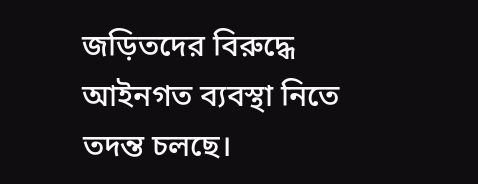জড়িতদের বিরুদ্ধে আইনগত ব্যবস্থা নিতে তদন্ত চলছে।